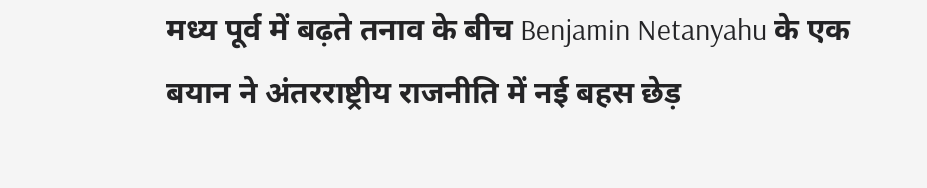मध्य पूर्व में बढ़ते तनाव के बीच Benjamin Netanyahu के एक बयान ने अंतरराष्ट्रीय राजनीति में नई बहस छेड़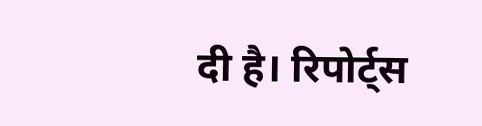दी है। रिपोर्ट्स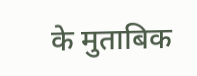के मुताबिक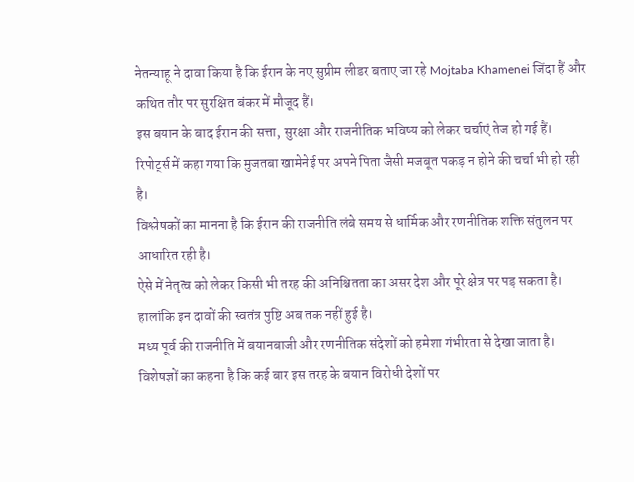नेतन्याहू ने दावा किया है कि ईरान के नए सुप्रीम लीडर बताए जा रहे Mojtaba Khamenei जिंदा हैं और कथित तौर पर सुरक्षित बंकर में मौजूद हैं।
इस बयान के बाद ईरान की सत्ता, सुरक्षा और राजनीतिक भविष्य को लेकर चर्चाएं तेज हो गई हैं।
रिपोर्ट्स में कहा गया कि मुजतबा खामेनेई पर अपने पिता जैसी मजबूत पकड़ न होने की चर्चा भी हो रही है।
विश्लेषकों का मानना है कि ईरान की राजनीति लंबे समय से धार्मिक और रणनीतिक शक्ति संतुलन पर आधारित रही है।
ऐसे में नेतृत्व को लेकर किसी भी तरह की अनिश्चितता का असर देश और पूरे क्षेत्र पर पड़ सकता है।
हालांकि इन दावों की स्वतंत्र पुष्टि अब तक नहीं हुई है।
मध्य पूर्व की राजनीति में बयानबाजी और रणनीतिक संदेशों को हमेशा गंभीरता से देखा जाता है।
विशेषज्ञों का कहना है कि कई बार इस तरह के बयान विरोधी देशों पर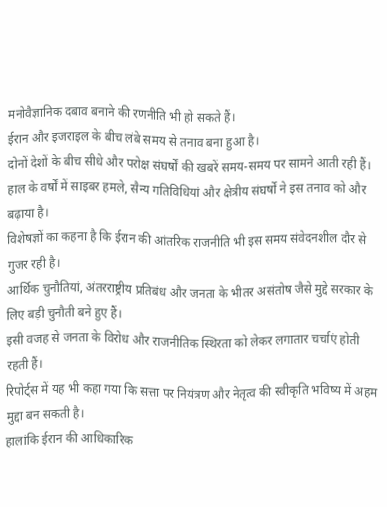मनोवैज्ञानिक दबाव बनाने की रणनीति भी हो सकते हैं।
ईरान और इजराइल के बीच लंबे समय से तनाव बना हुआ है।
दोनों देशों के बीच सीधे और परोक्ष संघर्षों की खबरें समय-समय पर सामने आती रही हैं।
हाल के वर्षों में साइबर हमले, सैन्य गतिविधियां और क्षेत्रीय संघर्षों ने इस तनाव को और बढ़ाया है।
विशेषज्ञों का कहना है कि ईरान की आंतरिक राजनीति भी इस समय संवेदनशील दौर से गुजर रही है।
आर्थिक चुनौतियां, अंतरराष्ट्रीय प्रतिबंध और जनता के भीतर असंतोष जैसे मुद्दे सरकार के लिए बड़ी चुनौती बने हुए हैं।
इसी वजह से जनता के विरोध और राजनीतिक स्थिरता को लेकर लगातार चर्चाएं होती रहती हैं।
रिपोर्ट्स में यह भी कहा गया कि सत्ता पर नियंत्रण और नेतृत्व की स्वीकृति भविष्य में अहम मुद्दा बन सकती है।
हालांकि ईरान की आधिकारिक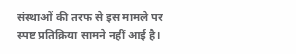संस्थाओं की तरफ से इस मामले पर स्पष्ट प्रतिक्रिया सामने नहीं आई है।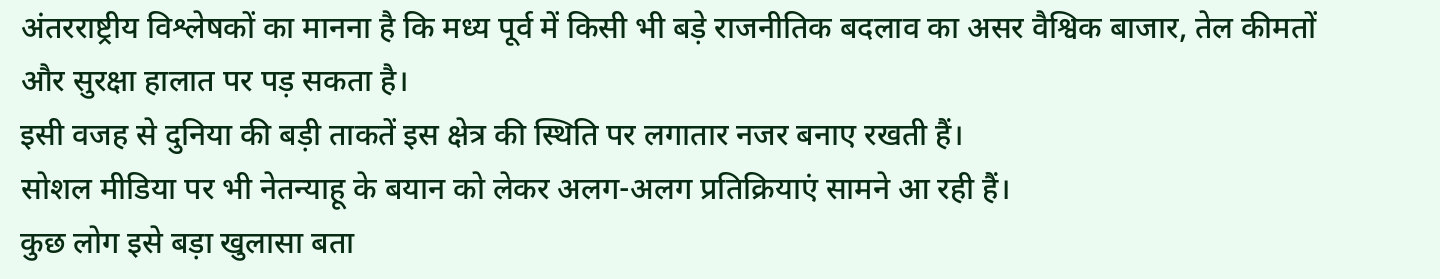अंतरराष्ट्रीय विश्लेषकों का मानना है कि मध्य पूर्व में किसी भी बड़े राजनीतिक बदलाव का असर वैश्विक बाजार, तेल कीमतों और सुरक्षा हालात पर पड़ सकता है।
इसी वजह से दुनिया की बड़ी ताकतें इस क्षेत्र की स्थिति पर लगातार नजर बनाए रखती हैं।
सोशल मीडिया पर भी नेतन्याहू के बयान को लेकर अलग-अलग प्रतिक्रियाएं सामने आ रही हैं।
कुछ लोग इसे बड़ा खुलासा बता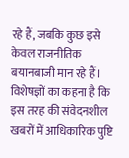रहे हैं, जबकि कुछ इसे केवल राजनीतिक बयानबाजी मान रहे हैं।
विशेषज्ञों का कहना है कि इस तरह की संवेदनशील खबरों में आधिकारिक पुष्टि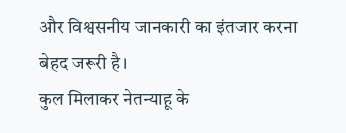और विश्वसनीय जानकारी का इंतजार करना बेहद जरूरी है।
कुल मिलाकर नेतन्याहू के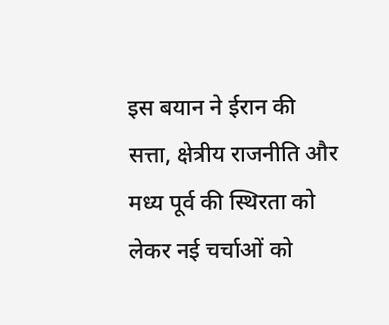इस बयान ने ईरान की सत्ता, क्षेत्रीय राजनीति और मध्य पूर्व की स्थिरता को लेकर नई चर्चाओं को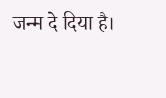जन्म दे दिया है।